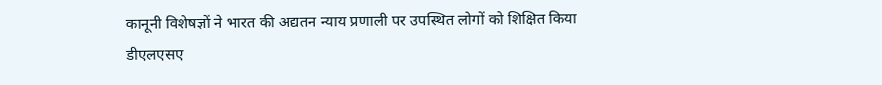कानूनी विशेषज्ञों ने भारत की अद्यतन न्याय प्रणाली पर उपस्थित लोगों को शिक्षित किया
डीएलएसए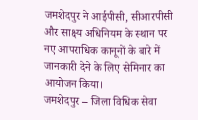जमशेदपुर ने आईपीसी, सीआरपीसी और साक्ष्य अधिनियम के स्थान पर नए आपराधिक कानूनों के बारे में जानकारी देने के लिए सेमिनार का आयोजन किया।
जमशेदपुर – जिला विधिक सेवा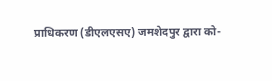प्राधिकरण (डीएलएसए) जमशेदपुर द्वारा को-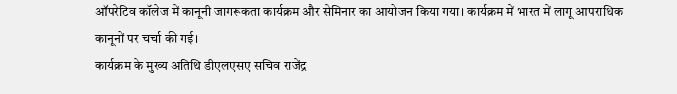ऑपरेटिव कॉलेज में कानूनी जागरूकता कार्यक्रम और सेमिनार का आयोजन किया गया। कार्यक्रम में भारत में लागू आपराधिक कानूनों पर चर्चा की गई।
कार्यक्रम के मुख्य अतिथि डीएलएसए सचिव राजेंद्र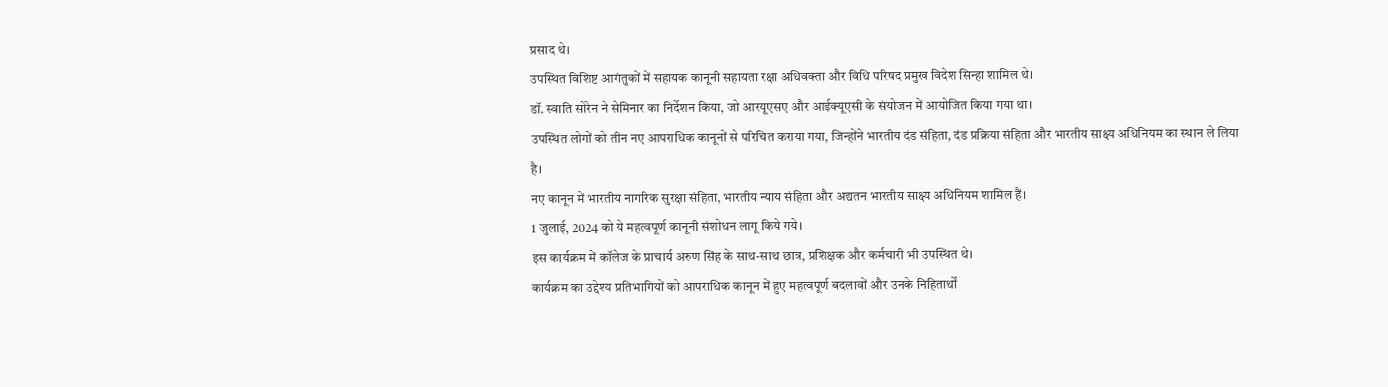प्रसाद थे।
उपस्थित विशिष्ट आगंतुकों में सहायक कानूनी सहायता रक्षा अधिवक्ता और विधि परिषद प्रमुख विदेश सिन्हा शामिल थे।
डॉ. स्वाति सोरेन ने सेमिनार का निर्देशन किया, जो आरयूएसए और आईक्यूएसी के संयोजन में आयोजित किया गया था।
उपस्थित लोगों को तीन नए आपराधिक कानूनों से परिचित कराया गया, जिन्होंने भारतीय दंड संहिता, दंड प्रक्रिया संहिता और भारतीय साक्ष्य अधिनियम का स्थान ले लिया है।
नए कानून में भारतीय नागरिक सुरक्षा संहिता, भारतीय न्याय संहिता और अद्यतन भारतीय साक्ष्य अधिनियम शामिल हैं।
1 जुलाई, 2024 को ये महत्वपूर्ण कानूनी संशोधन लागू किये गये।
इस कार्यक्रम में कॉलेज के प्राचार्य अरुण सिंह के साथ-साथ छात्र, प्रशिक्षक और कर्मचारी भी उपस्थित थे।
कार्यक्रम का उद्देश्य प्रतिभागियों को आपराधिक कानून में हुए महत्वपूर्ण बदलावों और उनके निहितार्थों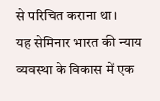से परिचित कराना था।
यह सेमिनार भारत की न्याय व्यवस्था के विकास में एक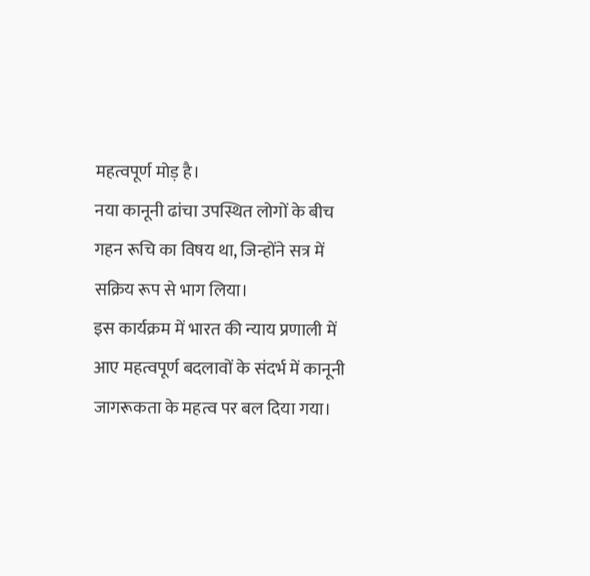महत्वपूर्ण मोड़ है।
नया कानूनी ढांचा उपस्थित लोगों के बीच गहन रूचि का विषय था, जिन्होंने सत्र में सक्रिय रूप से भाग लिया।
इस कार्यक्रम में भारत की न्याय प्रणाली में आए महत्वपूर्ण बदलावों के संदर्भ में कानूनी जागरूकता के महत्व पर बल दिया गया।